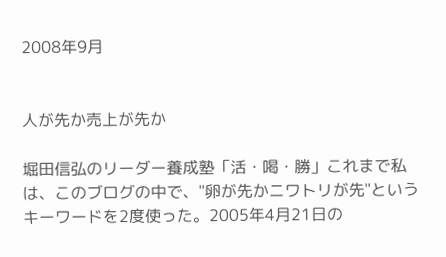2008年9月


人が先か売上が先か

堀田信弘のリーダー養成塾「活・喝・勝」これまで私は、このブログの中で、"卵が先かニワトリが先"というキーワードを2度使った。2005年4月21日の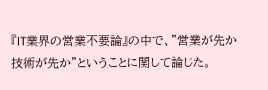『IT業界の営業不要論』の中で、"営業が先か技術が先か"ということに関して論じた。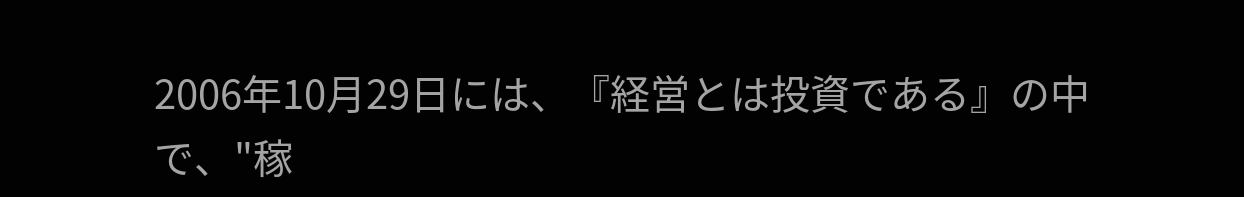2006年10月29日には、『経営とは投資である』の中で、"稼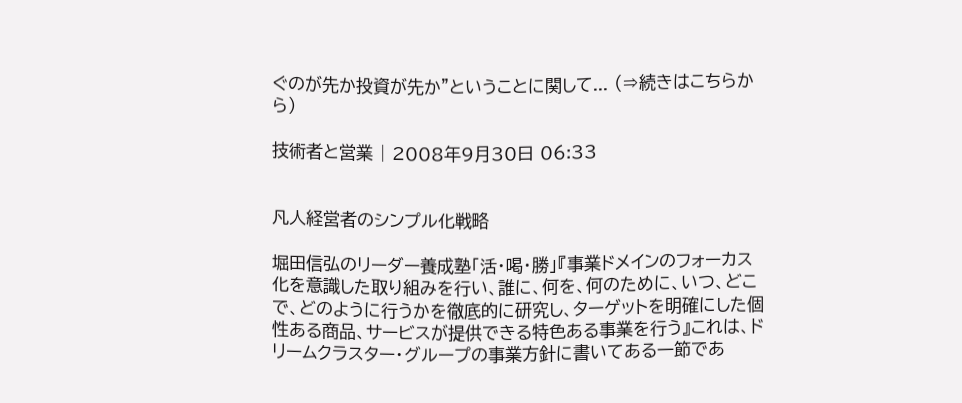ぐのが先か投資が先か"ということに関して... (⇒続きはこちらから)

技術者と営業 | 2008年9月30日 06:33


凡人経営者のシンプル化戦略

堀田信弘のリーダー養成塾「活・喝・勝」『事業ドメインのフォーカス化を意識した取り組みを行い、誰に、何を、何のために、いつ、どこで、どのように行うかを徹底的に研究し、ターゲットを明確にした個性ある商品、サービスが提供できる特色ある事業を行う』これは、ドリームクラスター・グループの事業方針に書いてある一節であ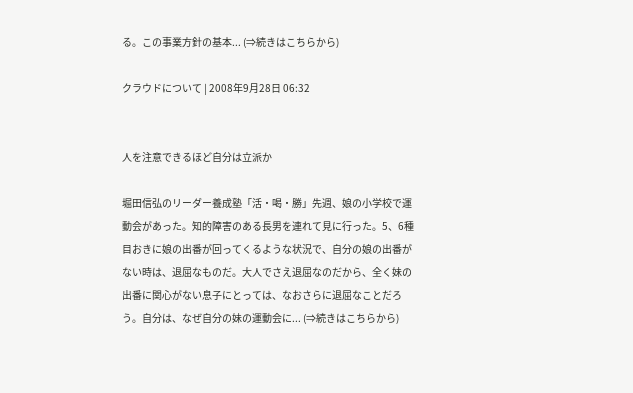る。この事業方針の基本... (⇒続きはこちらから)

クラウドについて | 2008年9月28日 06:32


人を注意できるほど自分は立派か

堀田信弘のリーダー養成塾「活・喝・勝」先週、娘の小学校で運動会があった。知的障害のある長男を連れて見に行った。5、6種目おきに娘の出番が回ってくるような状況で、自分の娘の出番がない時は、退屈なものだ。大人でさえ退屈なのだから、全く妹の出番に関心がない息子にとっては、なおさらに退屈なことだろう。自分は、なぜ自分の妹の運動会に... (⇒続きはこちらから)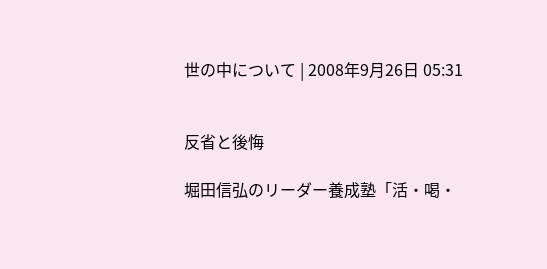世の中について | 2008年9月26日 05:31


反省と後悔

堀田信弘のリーダー養成塾「活・喝・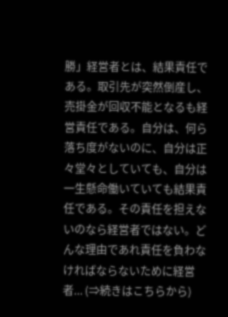勝」経営者とは、結果責任である。取引先が突然倒産し、売掛金が回収不能となるも経営責任である。自分は、何ら落ち度がないのに、自分は正々堂々としていても、自分は一生懸命働いていても結果責任である。その責任を担えないのなら経営者ではない。どんな理由であれ責任を負わなければならないために経営者... (⇒続きはこちらから)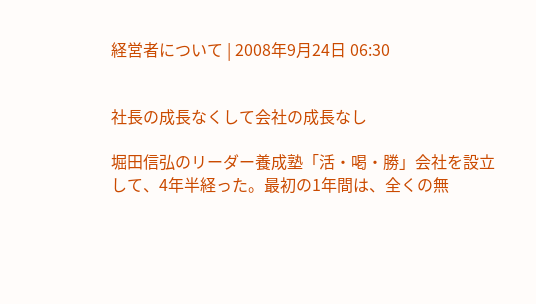経営者について | 2008年9月24日 06:30


社長の成長なくして会社の成長なし

堀田信弘のリーダー養成塾「活・喝・勝」会社を設立して、4年半経った。最初の1年間は、全くの無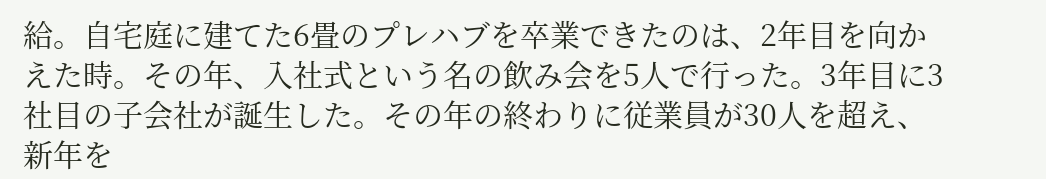給。自宅庭に建てた6畳のプレハブを卒業できたのは、2年目を向かえた時。その年、入社式という名の飲み会を5人で行った。3年目に3社目の子会社が誕生した。その年の終わりに従業員が30人を超え、新年を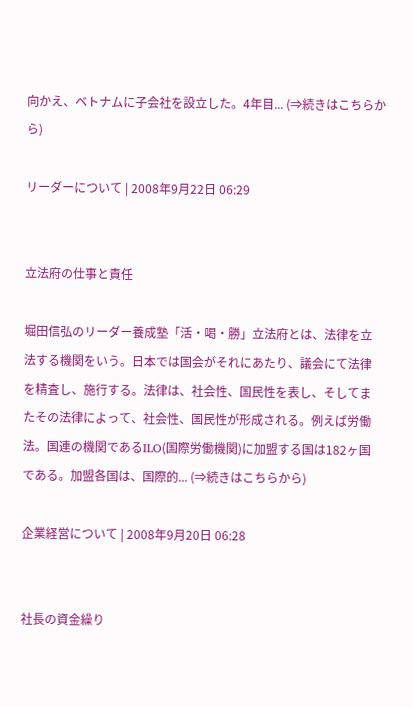向かえ、ベトナムに子会社を設立した。4年目... (⇒続きはこちらから)

リーダーについて | 2008年9月22日 06:29


立法府の仕事と責任

堀田信弘のリーダー養成塾「活・喝・勝」立法府とは、法律を立法する機関をいう。日本では国会がそれにあたり、議会にて法律を精査し、施行する。法律は、社会性、国民性を表し、そしてまたその法律によって、社会性、国民性が形成される。例えば労働法。国連の機関であるILO(国際労働機関)に加盟する国は182ヶ国である。加盟各国は、国際的... (⇒続きはこちらから)

企業経営について | 2008年9月20日 06:28


社長の資金繰り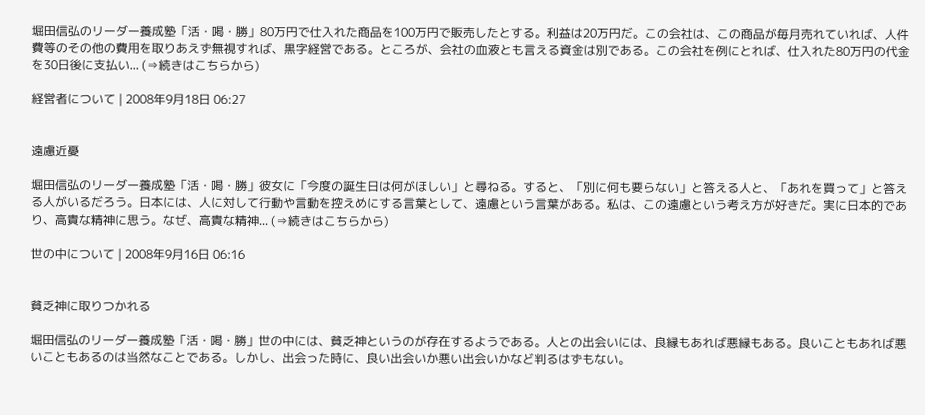堀田信弘のリーダー養成塾「活・喝・勝」80万円で仕入れた商品を100万円で販売したとする。利益は20万円だ。この会社は、この商品が毎月売れていれば、人件費等のその他の費用を取りあえず無視すれば、黒字経営である。ところが、会社の血液とも言える資金は別である。この会社を例にとれば、仕入れた80万円の代金を30日後に支払い... (⇒続きはこちらから)

経営者について | 2008年9月18日 06:27


遠慮近憂

堀田信弘のリーダー養成塾「活・喝・勝」彼女に「今度の誕生日は何がほしい」と尋ねる。すると、「別に何も要らない」と答える人と、「あれを買って」と答える人がいるだろう。日本には、人に対して行動や言動を控えめにする言葉として、遠慮という言葉がある。私は、この遠慮という考え方が好きだ。実に日本的であり、高貴な精神に思う。なぜ、高貴な精神... (⇒続きはこちらから)

世の中について | 2008年9月16日 06:16


貧乏神に取りつかれる

堀田信弘のリーダー養成塾「活・喝・勝」世の中には、貧乏神というのが存在するようである。人との出会いには、良縁もあれば悪縁もある。良いこともあれば悪いこともあるのは当然なことである。しかし、出会った時に、良い出会いか悪い出会いかなど判るはずもない。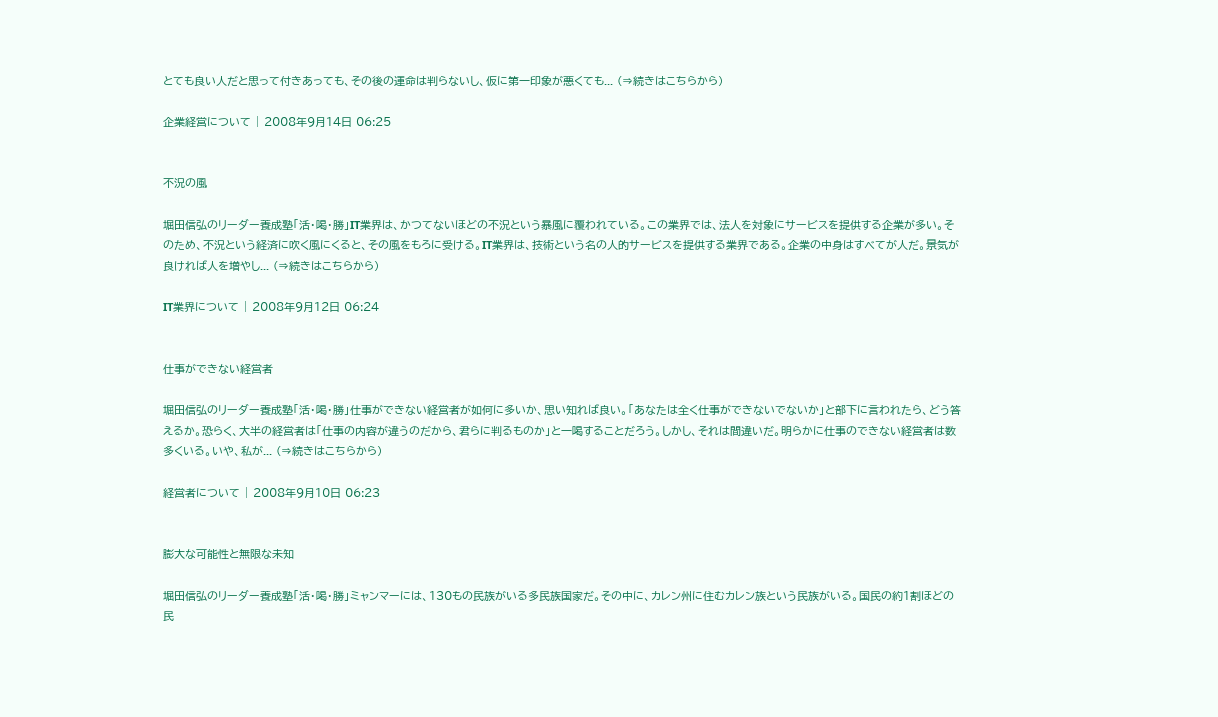とても良い人だと思って付きあっても、その後の運命は判らないし、仮に第一印象が悪くても... (⇒続きはこちらから)

企業経営について | 2008年9月14日 06:25


不況の風

堀田信弘のリーダー養成塾「活・喝・勝」IT業界は、かつてないほどの不況という暴風に覆われている。この業界では、法人を対象にサービスを提供する企業が多い。そのため、不況という経済に吹く風にくると、その風をもろに受ける。IT業界は、技術という名の人的サービスを提供する業界である。企業の中身はすべてが人だ。景気が良ければ人を増やし... (⇒続きはこちらから)

IT業界について | 2008年9月12日 06:24


仕事ができない経営者

堀田信弘のリーダー養成塾「活・喝・勝」仕事ができない経営者が如何に多いか、思い知れば良い。「あなたは全く仕事ができないでないか」と部下に言われたら、どう答えるか。恐らく、大半の経営者は「仕事の内容が違うのだから、君らに判るものか」と一喝することだろう。しかし、それは間違いだ。明らかに仕事のできない経営者は数多くいる。いや、私が... (⇒続きはこちらから)

経営者について | 2008年9月10日 06:23


膨大な可能性と無限な未知

堀田信弘のリーダー養成塾「活・喝・勝」ミャンマーには、130もの民族がいる多民族国家だ。その中に、カレン州に住むカレン族という民族がいる。国民の約1割ほどの民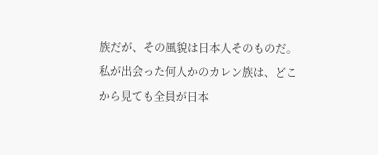族だが、その風貌は日本人そのものだ。私が出会った何人かのカレン族は、どこから見ても全員が日本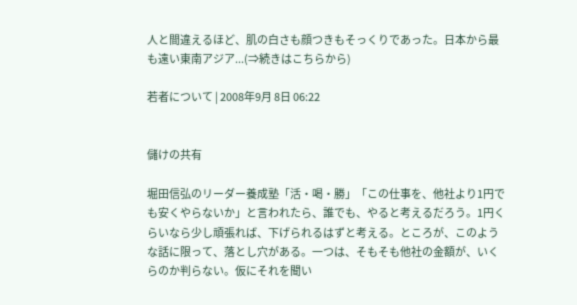人と間違えるほど、肌の白さも顔つきもそっくりであった。日本から最も遠い東南アジア...(⇒続きはこちらから)

若者について | 2008年9月 8日 06:22


儲けの共有

堀田信弘のリーダー養成塾「活・喝・勝」「この仕事を、他社より1円でも安くやらないか」と言われたら、誰でも、やると考えるだろう。1円くらいなら少し頑張れば、下げられるはずと考える。ところが、このような話に限って、落とし穴がある。一つは、そもそも他社の金額が、いくらのか判らない。仮にそれを聞い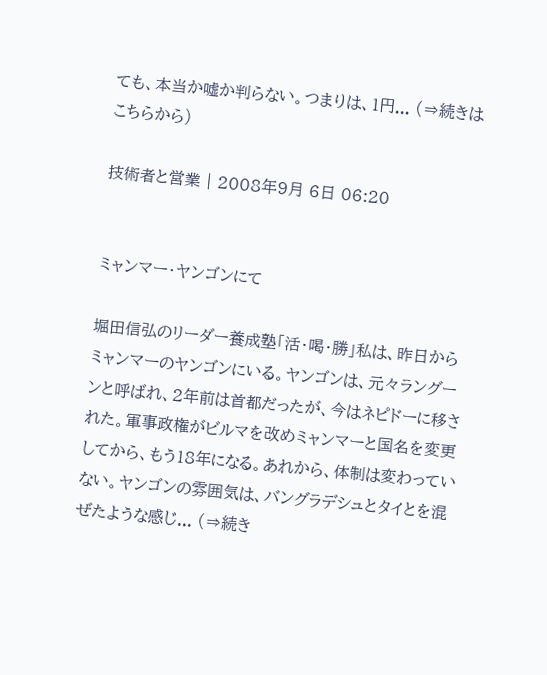ても、本当か嘘か判らない。つまりは、1円... (⇒続きはこちらから)

技術者と営業 | 2008年9月 6日 06:20


ミャンマー・ヤンゴンにて

堀田信弘のリーダー養成塾「活・喝・勝」私は、昨日からミャンマーのヤンゴンにいる。ヤンゴンは、元々ラングーンと呼ばれ、2年前は首都だったが、今はネピドーに移された。軍事政権がビルマを改めミャンマーと国名を変更してから、もう18年になる。あれから、体制は変わっていない。ヤンゴンの雰囲気は、バングラデシュとタイとを混ぜたような感じ... (⇒続き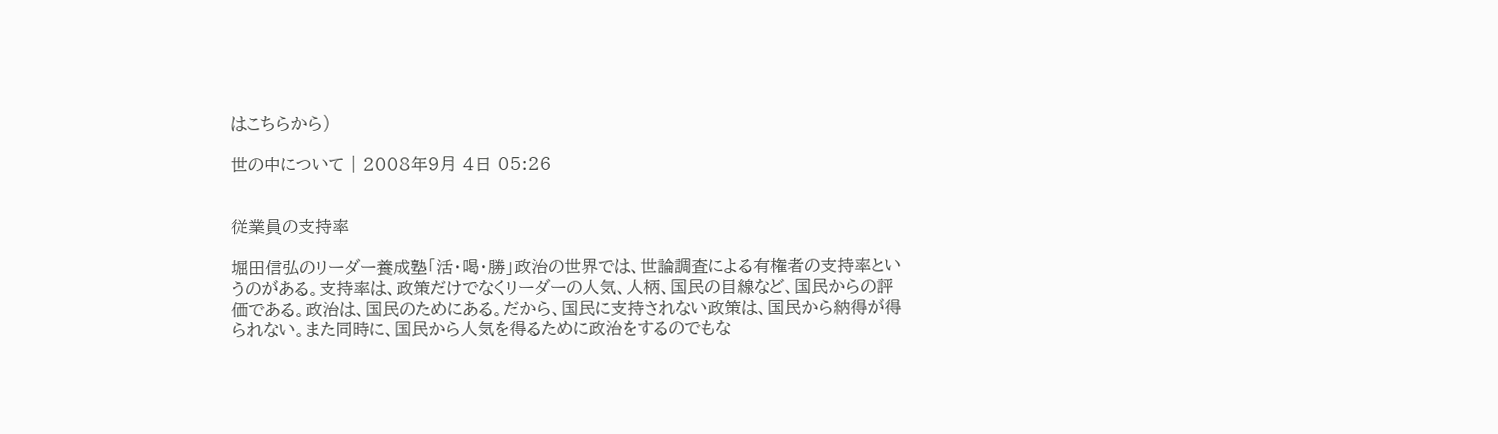はこちらから)

世の中について | 2008年9月 4日 05:26


従業員の支持率

堀田信弘のリーダー養成塾「活・喝・勝」政治の世界では、世論調査による有権者の支持率というのがある。支持率は、政策だけでなくリーダーの人気、人柄、国民の目線など、国民からの評価である。政治は、国民のためにある。だから、国民に支持されない政策は、国民から納得が得られない。また同時に、国民から人気を得るために政治をするのでもな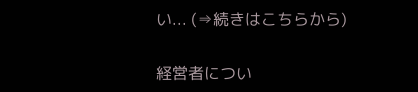い... (⇒続きはこちらから)

経営者につい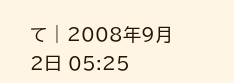て | 2008年9月 2日 05:25